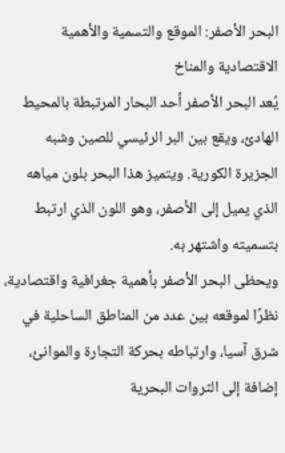البحر الأصفر: الموقع والتسمية والأهمية الاقتصادية والمناخ
يُعد البحر الأصفر أحد البحار المرتبطة بالمحيط الهادئ، ويقع بين البر الرئيسي للصين وشبه الجزيرة الكورية. ويتميز هذا البحر بلون مياهه الذي يميل إلى الأصفر، وهو اللون الذي ارتبط بتسميته واشتهر به.
ويحظى البحر الأصفر بأهمية جغرافية واقتصادية، نظرًا لموقعه بين عدد من المناطق الساحلية في شرق آسيا، وارتباطه بحركة التجارة والموانئ، إضافة إلى الثروات البحرية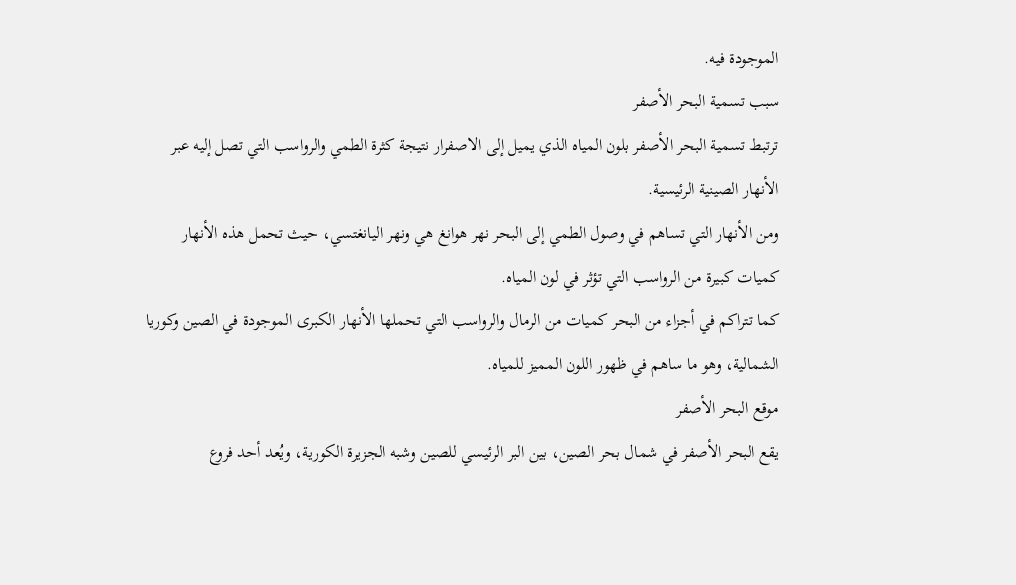الموجودة فيه.
سبب تسمية البحر الأصفر
ترتبط تسمية البحر الأصفر بلون المياه الذي يميل إلى الاصفرار نتيجة كثرة الطمي والرواسب التي تصل إليه عبر الأنهار الصينية الرئيسية.
ومن الأنهار التي تساهم في وصول الطمي إلى البحر نهر هوانغ هي ونهر اليانغتسي، حيث تحمل هذه الأنهار كميات كبيرة من الرواسب التي تؤثر في لون المياه.
كما تتراكم في أجزاء من البحر كميات من الرمال والرواسب التي تحملها الأنهار الكبرى الموجودة في الصين وكوريا الشمالية، وهو ما ساهم في ظهور اللون المميز للمياه.
موقع البحر الأصفر
يقع البحر الأصفر في شمال بحر الصين، بين البر الرئيسي للصين وشبه الجزيرة الكورية، ويُعد أحد فروع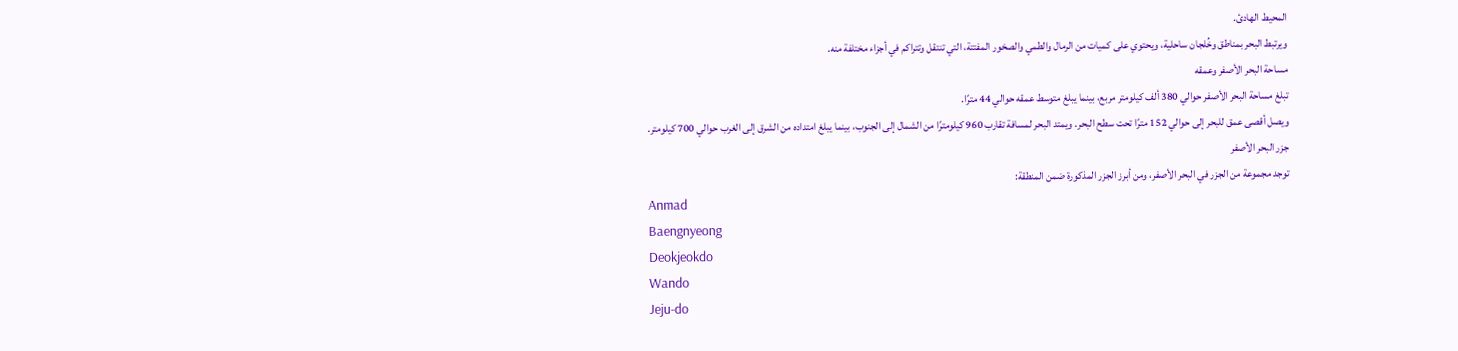المحيط الهادئ.
ويرتبط البحر بمناطق وخُلجان ساحلية، ويحتوي على كميات من الرمال والطمي والصخور المفتتة، التي تنتقل وتتراكم في أجزاء مختلفة منه.
مساحة البحر الأصفر وعمقه
تبلغ مساحة البحر الأصفر حوالي 380 ألف كيلومتر مربع، بينما يبلغ متوسط عمقه حوالي 44 مترًا.
ويصل أقصى عمق للبحر إلى حوالي 152 مترًا تحت سطح البحر. ويمتد البحر لمسافة تقارب 960 كيلومترًا من الشمال إلى الجنوب، بينما يبلغ امتداده من الشرق إلى الغرب حوالي 700 كيلومتر.
جزر البحر الأصفر
توجد مجموعة من الجزر في البحر الأصفر، ومن أبرز الجزر المذكورة ضمن المنطقة:
Anmad
Baengnyeong
Deokjeokdo
Wando
Jeju-do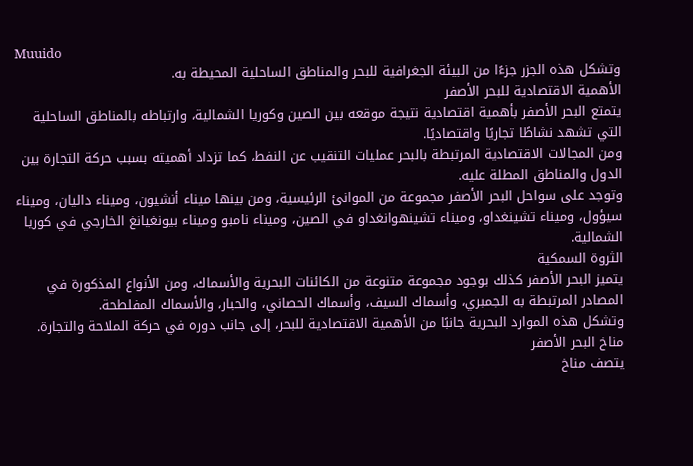Muuido
وتشكل هذه الجزر جزءًا من البيئة الجغرافية للبحر والمناطق الساحلية المحيطة به.
الأهمية الاقتصادية للبحر الأصفر
يتمتع البحر الأصفر بأهمية اقتصادية نتيجة موقعه بين الصين وكوريا الشمالية، وارتباطه بالمناطق الساحلية التي تشهد نشاطًا تجاريًا واقتصاديًا.
ومن المجالات الاقتصادية المرتبطة بالبحر عمليات التنقيب عن النفط، كما تزداد أهميته بسبب حركة التجارة بين الدول والمناطق المطلة عليه.
وتوجد على سواحل البحر الأصفر مجموعة من الموانئ الرئيسية، ومن بينها ميناء أنشيون، وميناء داليان، وميناء سيؤول، وميناء تشينغداو، وميناء تشينهوانغداو في الصين، وميناء نامبو وميناء بيونغيانغ الخارجي في كوريا الشمالية.
الثروة السمكية
يتميز البحر الأصفر كذلك بوجود مجموعة متنوعة من الكائنات البحرية والأسماك، ومن الأنواع المذكورة في المصادر المرتبطة به الجمبري، وأسماك السيف، وأسماك الحصاني، والحبار، والأسماك المفلطحة.
وتشكل هذه الموارد البحرية جانبًا من الأهمية الاقتصادية للبحر، إلى جانب دوره في حركة الملاحة والتجارة.
مناخ البحر الأصفر
يتصف مناخ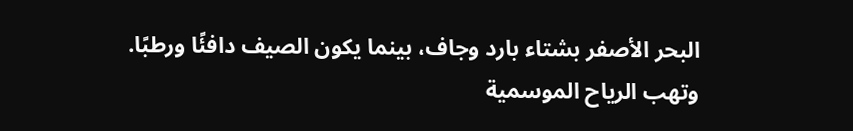البحر الأصفر بشتاء بارد وجاف، بينما يكون الصيف دافئًا ورطبًا.
وتهب الرياح الموسمية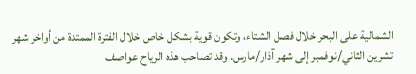الشمالية على البحر خلال فصل الشتاء، وتكون قوية بشكل خاص خلال الفترة الممتدة من أواخر شهر تشرين الثاني/نوفمبر إلى شهر آذار/مارس. وقد تصاحب هذه الرياح عواصف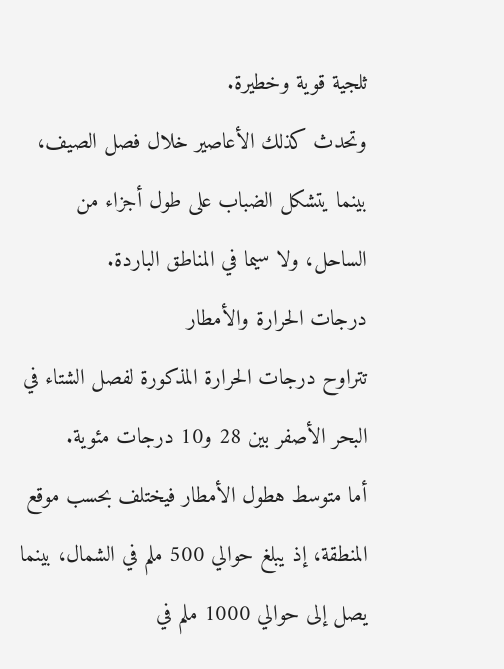ثلجية قوية وخطيرة.
وتحدث كذلك الأعاصير خلال فصل الصيف، بينما يتشكل الضباب على طول أجزاء من الساحل، ولا سيما في المناطق الباردة.
درجات الحرارة والأمطار
تتراوح درجات الحرارة المذكورة لفصل الشتاء في البحر الأصفر بين 28 و10 درجات مئوية.
أما متوسط هطول الأمطار فيختلف بحسب موقع المنطقة، إذ يبلغ حوالي 500 ملم في الشمال، بينما يصل إلى حوالي 1000 ملم في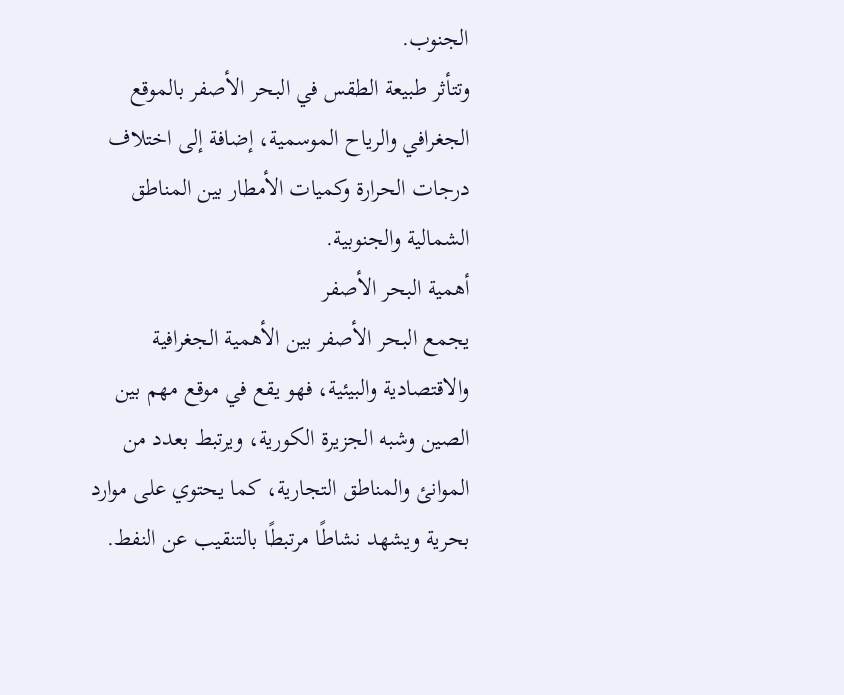الجنوب.
وتتأثر طبيعة الطقس في البحر الأصفر بالموقع الجغرافي والرياح الموسمية، إضافة إلى اختلاف درجات الحرارة وكميات الأمطار بين المناطق الشمالية والجنوبية.
أهمية البحر الأصفر
يجمع البحر الأصفر بين الأهمية الجغرافية والاقتصادية والبيئية، فهو يقع في موقع مهم بين الصين وشبه الجزيرة الكورية، ويرتبط بعدد من الموانئ والمناطق التجارية، كما يحتوي على موارد بحرية ويشهد نشاطًا مرتبطًا بالتنقيب عن النفط.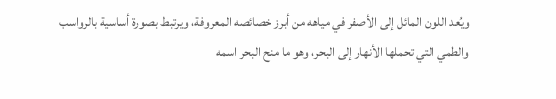ويُعد اللون المائل إلى الأصفر في مياهه من أبرز خصائصه المعروفة، ويرتبط بصورة أساسية بالرواسب والطمي التي تحملها الأنهار إلى البحر، وهو ما منح البحر اسمه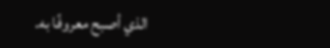الذي أصبح معروفًا به.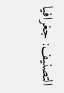التصنيف: جغرافيا